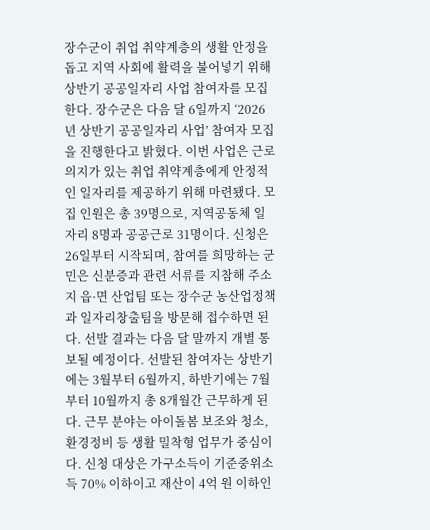장수군이 취업 취약계층의 생활 안정을 돕고 지역 사회에 활력을 불어넣기 위해 상반기 공공일자리 사업 참여자를 모집한다. 장수군은 다음 달 6일까지 ‘2026년 상반기 공공일자리 사업’ 참여자 모집을 진행한다고 밝혔다. 이번 사업은 근로 의지가 있는 취업 취약계층에게 안정적인 일자리를 제공하기 위해 마련됐다. 모집 인원은 총 39명으로, 지역공동체 일자리 8명과 공공근로 31명이다. 신청은 26일부터 시작되며, 참여를 희망하는 군민은 신분증과 관련 서류를 지참해 주소지 읍·면 산업팀 또는 장수군 농산업정책과 일자리창출팀을 방문해 접수하면 된다. 선발 결과는 다음 달 말까지 개별 통보될 예정이다. 선발된 참여자는 상반기에는 3월부터 6월까지, 하반기에는 7월부터 10월까지 총 8개월간 근무하게 된다. 근무 분야는 아이돌봄 보조와 청소, 환경정비 등 생활 밀착형 업무가 중심이다. 신청 대상은 가구소득이 기준중위소득 70% 이하이고 재산이 4억 원 이하인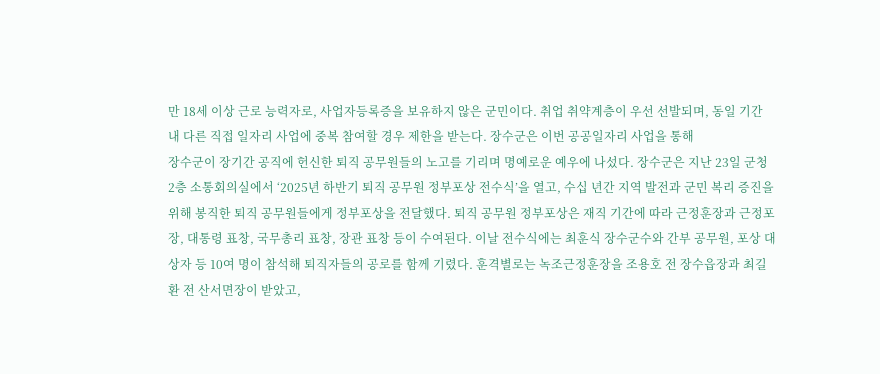만 18세 이상 근로 능력자로, 사업자등록증을 보유하지 않은 군민이다. 취업 취약계층이 우선 선발되며, 동일 기간 내 다른 직접 일자리 사업에 중복 참여할 경우 제한을 받는다. 장수군은 이번 공공일자리 사업을 통해
장수군이 장기간 공직에 헌신한 퇴직 공무원들의 노고를 기리며 명예로운 예우에 나섰다. 장수군은 지난 23일 군청 2층 소통회의실에서 ‘2025년 하반기 퇴직 공무원 정부포상 전수식’을 열고, 수십 년간 지역 발전과 군민 복리 증진을 위해 봉직한 퇴직 공무원들에게 정부포상을 전달했다. 퇴직 공무원 정부포상은 재직 기간에 따라 근정훈장과 근정포장, 대통령 표창, 국무총리 표창, 장관 표창 등이 수여된다. 이날 전수식에는 최훈식 장수군수와 간부 공무원, 포상 대상자 등 10여 명이 참석해 퇴직자들의 공로를 함께 기렸다. 훈격별로는 녹조근정훈장을 조용호 전 장수읍장과 최길환 전 산서면장이 받았고,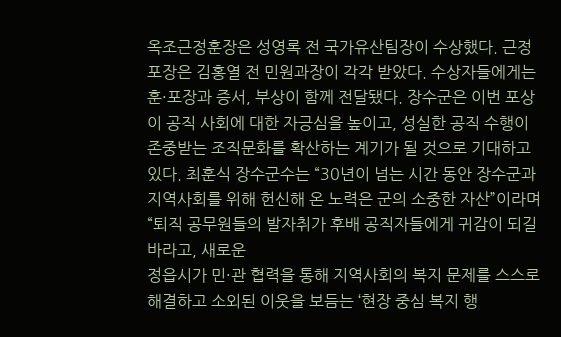옥조근정훈장은 성영록 전 국가유산팀장이 수상했다. 근정포장은 김홍열 전 민원과장이 각각 받았다. 수상자들에게는 훈·포장과 증서, 부상이 함께 전달됐다. 장수군은 이번 포상이 공직 사회에 대한 자긍심을 높이고, 성실한 공직 수행이 존중받는 조직문화를 확산하는 계기가 될 것으로 기대하고 있다. 최훈식 장수군수는 “30년이 넘는 시간 동안 장수군과 지역사회를 위해 헌신해 온 노력은 군의 소중한 자산”이라며 “퇴직 공무원들의 발자취가 후배 공직자들에게 귀감이 되길 바라고, 새로운
정읍시가 민·관 협력을 통해 지역사회의 복지 문제를 스스로 해결하고 소외된 이웃을 보듬는 ‘현장 중심 복지 행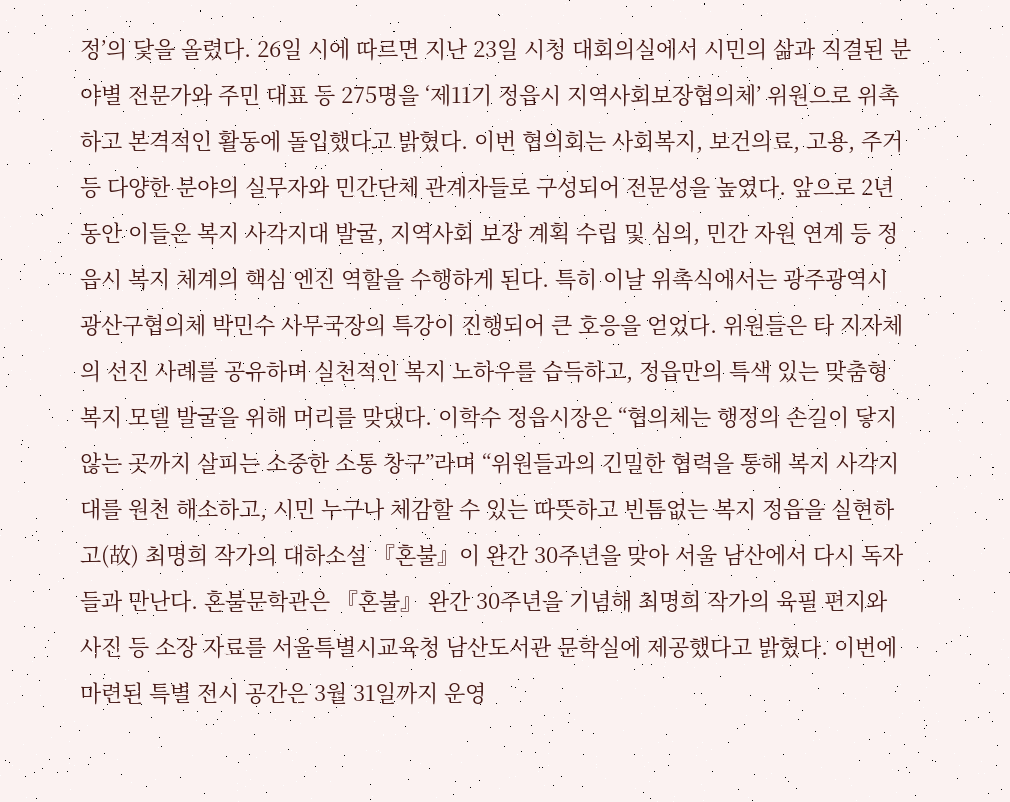정’의 닻을 올렸다. 26일 시에 따르면 지난 23일 시청 대회의실에서 시민의 삶과 직결된 분야별 전문가와 주민 대표 등 275명을 ‘제11기 정읍시 지역사회보장협의체’ 위원으로 위촉하고 본격적인 활동에 돌입했다고 밝혔다. 이번 협의회는 사회복지, 보건의료, 고용, 주거 등 다양한 분야의 실무자와 민간단체 관계자들로 구성되어 전문성을 높였다. 앞으로 2년 동안 이들은 복지 사각지대 발굴, 지역사회 보장 계획 수립 및 심의, 민간 자원 연계 등 정읍시 복지 체계의 핵심 엔진 역할을 수행하게 된다. 특히 이날 위촉식에서는 광주광역시 광산구협의체 박민수 사무국장의 특강이 진행되어 큰 호응을 얻었다. 위원들은 타 지자체의 선진 사례를 공유하며 실천적인 복지 노하우를 습득하고, 정읍만의 특색 있는 맞춤형 복지 모델 발굴을 위해 머리를 맞댔다. 이학수 정읍시장은 “협의체는 행정의 손길이 닿지 않는 곳까지 살피는 소중한 소통 창구”라며 “위원들과의 긴밀한 협력을 통해 복지 사각지대를 원천 해소하고, 시민 누구나 체감할 수 있는 따뜻하고 빈틈없는 복지 정읍을 실현하
고(故) 최명희 작가의 대하소설 『혼불』이 완간 30주년을 맞아 서울 남산에서 다시 독자들과 만난다. 혼불문학관은 『혼불』 완간 30주년을 기념해 최명희 작가의 육필 편지와 사진 등 소장 자료를 서울특별시교육청 남산도서관 문학실에 제공했다고 밝혔다. 이번에 마련된 특별 전시 공간은 3월 31일까지 운영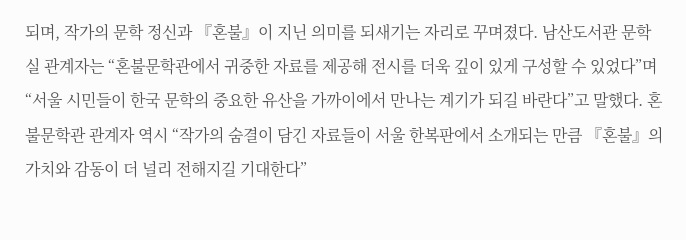되며, 작가의 문학 정신과 『혼불』이 지닌 의미를 되새기는 자리로 꾸며졌다. 남산도서관 문학실 관계자는 “혼불문학관에서 귀중한 자료를 제공해 전시를 더욱 깊이 있게 구성할 수 있었다”며 “서울 시민들이 한국 문학의 중요한 유산을 가까이에서 만나는 계기가 되길 바란다”고 말했다. 혼불문학관 관계자 역시 “작가의 숨결이 담긴 자료들이 서울 한복판에서 소개되는 만큼 『혼불』의 가치와 감동이 더 널리 전해지길 기대한다”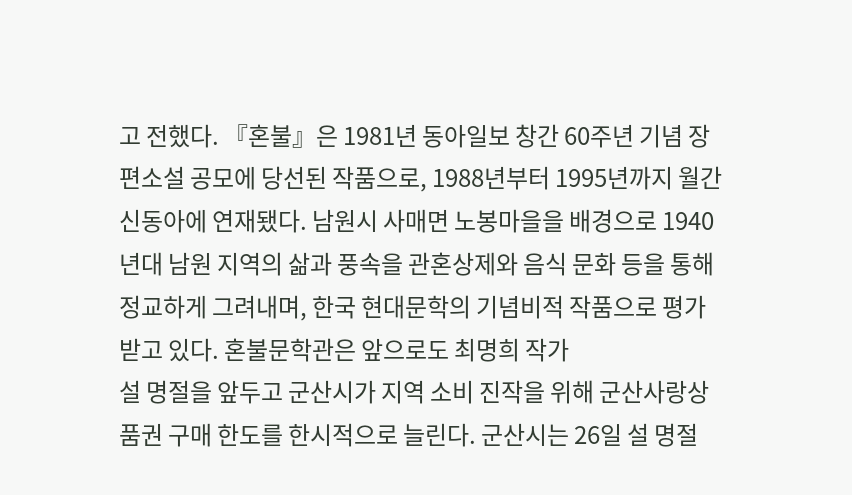고 전했다. 『혼불』은 1981년 동아일보 창간 60주년 기념 장편소설 공모에 당선된 작품으로, 1988년부터 1995년까지 월간 신동아에 연재됐다. 남원시 사매면 노봉마을을 배경으로 1940년대 남원 지역의 삶과 풍속을 관혼상제와 음식 문화 등을 통해 정교하게 그려내며, 한국 현대문학의 기념비적 작품으로 평가받고 있다. 혼불문학관은 앞으로도 최명희 작가
설 명절을 앞두고 군산시가 지역 소비 진작을 위해 군산사랑상품권 구매 한도를 한시적으로 늘린다. 군산시는 26일 설 명절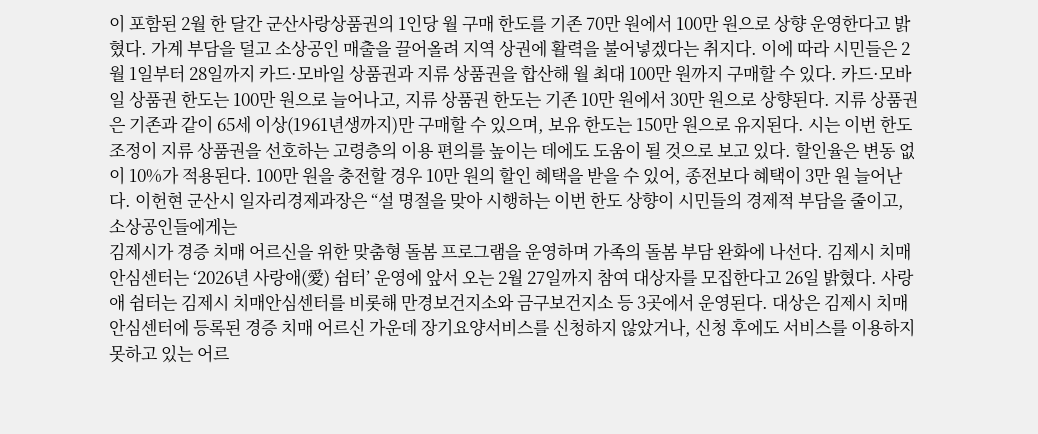이 포함된 2월 한 달간 군산사랑상품권의 1인당 월 구매 한도를 기존 70만 원에서 100만 원으로 상향 운영한다고 밝혔다. 가계 부담을 덜고 소상공인 매출을 끌어올려 지역 상권에 활력을 불어넣겠다는 취지다. 이에 따라 시민들은 2월 1일부터 28일까지 카드·모바일 상품권과 지류 상품권을 합산해 월 최대 100만 원까지 구매할 수 있다. 카드·모바일 상품권 한도는 100만 원으로 늘어나고, 지류 상품권 한도는 기존 10만 원에서 30만 원으로 상향된다. 지류 상품권은 기존과 같이 65세 이상(1961년생까지)만 구매할 수 있으며, 보유 한도는 150만 원으로 유지된다. 시는 이번 한도 조정이 지류 상품권을 선호하는 고령층의 이용 편의를 높이는 데에도 도움이 될 것으로 보고 있다. 할인율은 변동 없이 10%가 적용된다. 100만 원을 충전할 경우 10만 원의 할인 혜택을 받을 수 있어, 종전보다 혜택이 3만 원 늘어난다. 이헌현 군산시 일자리경제과장은 “설 명절을 맞아 시행하는 이번 한도 상향이 시민들의 경제적 부담을 줄이고, 소상공인들에게는
김제시가 경증 치매 어르신을 위한 맞춤형 돌봄 프로그램을 운영하며 가족의 돌봄 부담 완화에 나선다. 김제시 치매안심센터는 ‘2026년 사랑애(愛) 쉼터’ 운영에 앞서 오는 2월 27일까지 참여 대상자를 모집한다고 26일 밝혔다. 사랑애 쉼터는 김제시 치매안심센터를 비롯해 만경보건지소와 금구보건지소 등 3곳에서 운영된다. 대상은 김제시 치매안심센터에 등록된 경증 치매 어르신 가운데 장기요양서비스를 신청하지 않았거나, 신청 후에도 서비스를 이용하지 못하고 있는 어르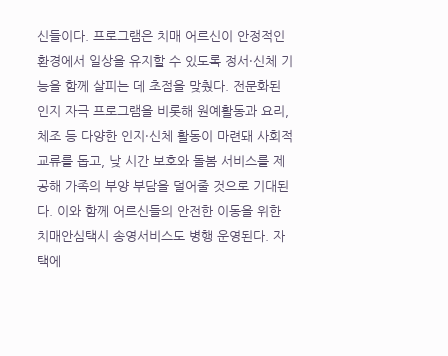신들이다. 프로그램은 치매 어르신이 안정적인 환경에서 일상을 유지할 수 있도록 정서·신체 기능을 함께 살피는 데 초점을 맞췄다. 전문화된 인지 자극 프로그램을 비롯해 원예활동과 요리, 체조 등 다양한 인지·신체 활동이 마련돼 사회적 교류를 돕고, 낮 시간 보호와 돌봄 서비스를 제공해 가족의 부양 부담을 덜어줄 것으로 기대된다. 이와 함께 어르신들의 안전한 이동을 위한 치매안심택시 송영서비스도 병행 운영된다. 자택에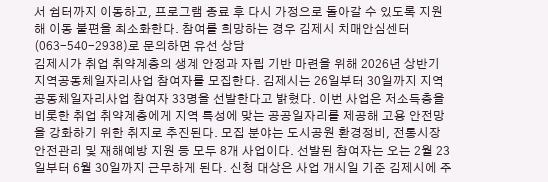서 쉼터까지 이동하고, 프로그램 종료 후 다시 가정으로 돌아갈 수 있도록 지원해 이동 불편을 최소화한다. 참여를 희망하는 경우 김제시 치매안심센터(063-540-2938)로 문의하면 유선 상담
김제시가 취업 취약계층의 생계 안정과 자립 기반 마련을 위해 2026년 상반기 지역공동체일자리사업 참여자를 모집한다. 김제시는 26일부터 30일까지 지역공동체일자리사업 참여자 33명을 선발한다고 밝혔다. 이번 사업은 저소득층을 비롯한 취업 취약계층에게 지역 특성에 맞는 공공일자리를 제공해 고용 안전망을 강화하기 위한 취지로 추진된다. 모집 분야는 도시공원 환경정비, 전통시장 안전관리 및 재해예방 지원 등 모두 8개 사업이다. 선발된 참여자는 오는 2월 23일부터 6월 30일까지 근무하게 된다. 신청 대상은 사업 개시일 기준 김제시에 주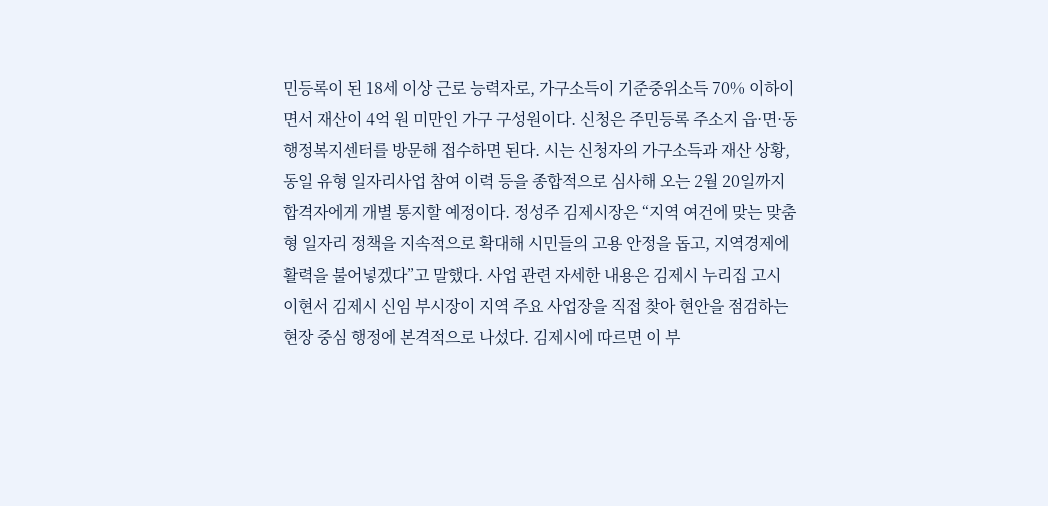민등록이 된 18세 이상 근로 능력자로, 가구소득이 기준중위소득 70% 이하이면서 재산이 4억 원 미만인 가구 구성원이다. 신청은 주민등록 주소지 읍·면·동 행정복지센터를 방문해 접수하면 된다. 시는 신청자의 가구소득과 재산 상황, 동일 유형 일자리사업 참여 이력 등을 종합적으로 심사해 오는 2월 20일까지 합격자에게 개별 통지할 예정이다. 정성주 김제시장은 “지역 여건에 맞는 맞춤형 일자리 정책을 지속적으로 확대해 시민들의 고용 안정을 돕고, 지역경제에 활력을 불어넣겠다”고 말했다. 사업 관련 자세한 내용은 김제시 누리집 고시
이현서 김제시 신임 부시장이 지역 주요 사업장을 직접 찾아 현안을 점검하는 현장 중심 행정에 본격적으로 나섰다. 김제시에 따르면 이 부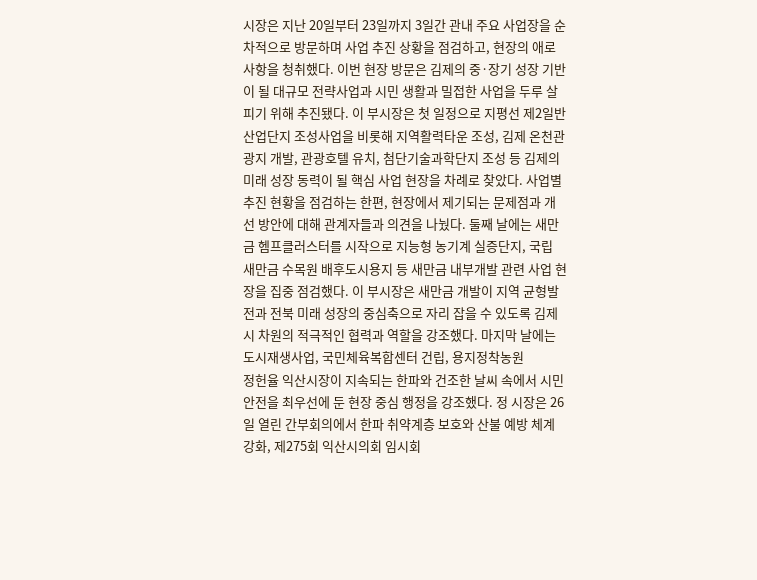시장은 지난 20일부터 23일까지 3일간 관내 주요 사업장을 순차적으로 방문하며 사업 추진 상황을 점검하고, 현장의 애로사항을 청취했다. 이번 현장 방문은 김제의 중·장기 성장 기반이 될 대규모 전략사업과 시민 생활과 밀접한 사업을 두루 살피기 위해 추진됐다. 이 부시장은 첫 일정으로 지평선 제2일반산업단지 조성사업을 비롯해 지역활력타운 조성, 김제 온천관광지 개발, 관광호텔 유치, 첨단기술과학단지 조성 등 김제의 미래 성장 동력이 될 핵심 사업 현장을 차례로 찾았다. 사업별 추진 현황을 점검하는 한편, 현장에서 제기되는 문제점과 개선 방안에 대해 관계자들과 의견을 나눴다. 둘째 날에는 새만금 헴프클러스터를 시작으로 지능형 농기계 실증단지, 국립 새만금 수목원 배후도시용지 등 새만금 내부개발 관련 사업 현장을 집중 점검했다. 이 부시장은 새만금 개발이 지역 균형발전과 전북 미래 성장의 중심축으로 자리 잡을 수 있도록 김제시 차원의 적극적인 협력과 역할을 강조했다. 마지막 날에는 도시재생사업, 국민체육복합센터 건립, 용지정착농원
정헌율 익산시장이 지속되는 한파와 건조한 날씨 속에서 시민 안전을 최우선에 둔 현장 중심 행정을 강조했다. 정 시장은 26일 열린 간부회의에서 한파 취약계층 보호와 산불 예방 체계 강화, 제275회 익산시의회 임시회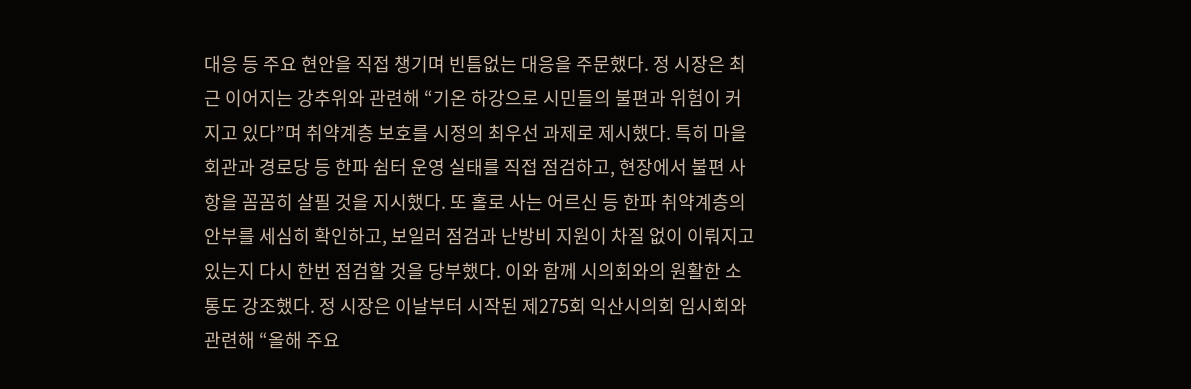대응 등 주요 현안을 직접 챙기며 빈틈없는 대응을 주문했다. 정 시장은 최근 이어지는 강추위와 관련해 “기온 하강으로 시민들의 불편과 위험이 커지고 있다”며 취약계층 보호를 시정의 최우선 과제로 제시했다. 특히 마을회관과 경로당 등 한파 쉼터 운영 실태를 직접 점검하고, 현장에서 불편 사항을 꼼꼼히 살필 것을 지시했다. 또 홀로 사는 어르신 등 한파 취약계층의 안부를 세심히 확인하고, 보일러 점검과 난방비 지원이 차질 없이 이뤄지고 있는지 다시 한번 점검할 것을 당부했다. 이와 함께 시의회와의 원활한 소통도 강조했다. 정 시장은 이날부터 시작된 제275회 익산시의회 임시회와 관련해 “올해 주요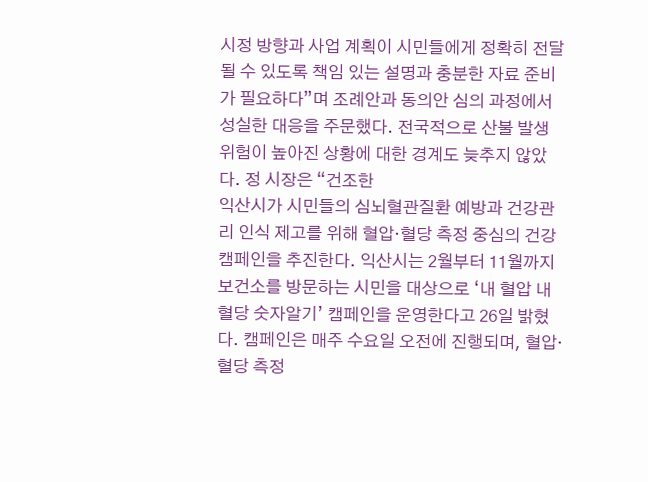시정 방향과 사업 계획이 시민들에게 정확히 전달될 수 있도록 책임 있는 설명과 충분한 자료 준비가 필요하다”며 조례안과 동의안 심의 과정에서 성실한 대응을 주문했다. 전국적으로 산불 발생 위험이 높아진 상황에 대한 경계도 늦추지 않았다. 정 시장은 “건조한
익산시가 시민들의 심뇌혈관질환 예방과 건강관리 인식 제고를 위해 혈압·혈당 측정 중심의 건강 캠페인을 추진한다. 익산시는 2월부터 11월까지 보건소를 방문하는 시민을 대상으로 ‘내 혈압 내 혈당 숫자알기’ 캠페인을 운영한다고 26일 밝혔다. 캠페인은 매주 수요일 오전에 진행되며, 혈압·혈당 측정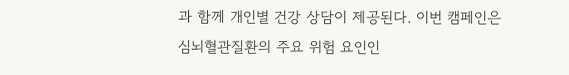과 함께 개인별 건강 상담이 제공된다. 이번 캠페인은 심뇌혈관질환의 주요 위험 요인인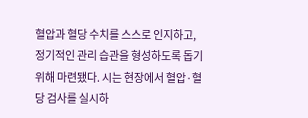혈압과 혈당 수치를 스스로 인지하고, 정기적인 관리 습관을 형성하도록 돕기 위해 마련됐다. 시는 현장에서 혈압·혈당 검사를 실시하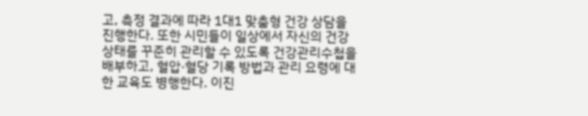고, 측정 결과에 따라 1대1 맞춤형 건강 상담을 진행한다. 또한 시민들이 일상에서 자신의 건강 상태를 꾸준히 관리할 수 있도록 건강관리수첩을 배부하고, 혈압·혈당 기록 방법과 관리 요령에 대한 교육도 병행한다. 이진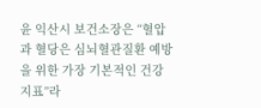윤 익산시 보건소장은 “혈압과 혈당은 심뇌혈관질환 예방을 위한 가장 기본적인 건강 지표”라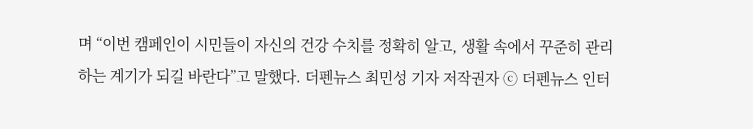며 “이번 캠페인이 시민들이 자신의 건강 수치를 정확히 알고, 생활 속에서 꾸준히 관리하는 계기가 되길 바란다”고 말했다. 더펜뉴스 최민성 기자 저작권자 ⓒ 더펜뉴스 인터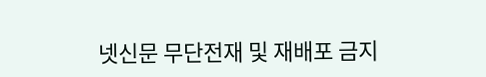넷신문 무단전재 및 재배포 금지